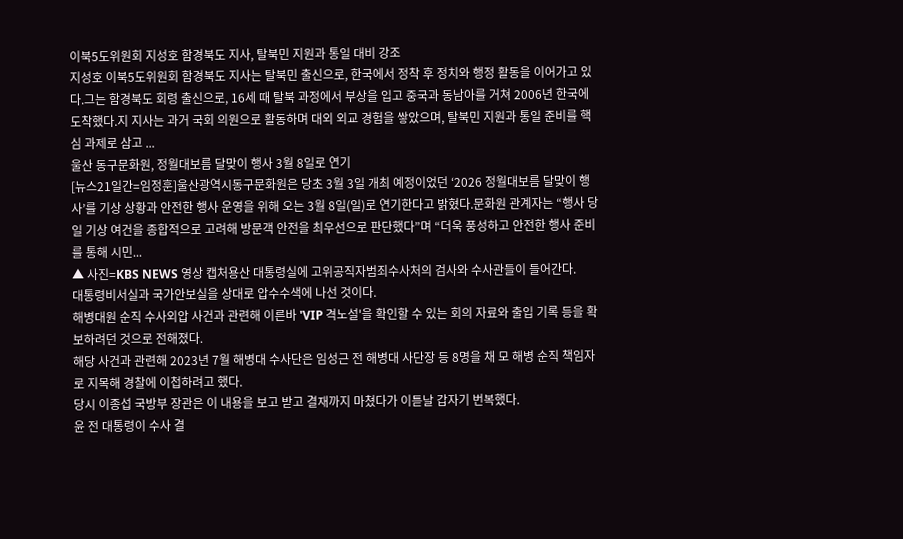이북5도위원회 지성호 함경북도 지사, 탈북민 지원과 통일 대비 강조
지성호 이북5도위원회 함경북도 지사는 탈북민 출신으로, 한국에서 정착 후 정치와 행정 활동을 이어가고 있다.그는 함경북도 회령 출신으로, 16세 때 탈북 과정에서 부상을 입고 중국과 동남아를 거쳐 2006년 한국에 도착했다.지 지사는 과거 국회 의원으로 활동하며 대외 외교 경험을 쌓았으며, 탈북민 지원과 통일 준비를 핵심 과제로 삼고 ...
울산 동구문화원, 정월대보름 달맞이 행사 3월 8일로 연기
[뉴스21일간=임정훈]울산광역시동구문화원은 당초 3월 3일 개최 예정이었던 ‘2026 정월대보름 달맞이 행사’를 기상 상황과 안전한 행사 운영을 위해 오는 3월 8일(일)로 연기한다고 밝혔다.문화원 관계자는 “행사 당일 기상 여건을 종합적으로 고려해 방문객 안전을 최우선으로 판단했다”며 “더욱 풍성하고 안전한 행사 준비를 통해 시민...
▲ 사진=KBS NEWS 영상 캡처용산 대통령실에 고위공직자범죄수사처의 검사와 수사관들이 들어간다.
대통령비서실과 국가안보실을 상대로 압수수색에 나선 것이다.
해병대원 순직 수사외압 사건과 관련해 이른바 'VIP 격노설'을 확인할 수 있는 회의 자료와 출입 기록 등을 확보하려던 것으로 전해졌다.
해당 사건과 관련해 2023년 7월 해병대 수사단은 임성근 전 해병대 사단장 등 8명을 채 모 해병 순직 책임자로 지목해 경찰에 이첩하려고 했다.
당시 이종섭 국방부 장관은 이 내용을 보고 받고 결재까지 마쳤다가 이튿날 갑자기 번복했다.
윤 전 대통령이 수사 결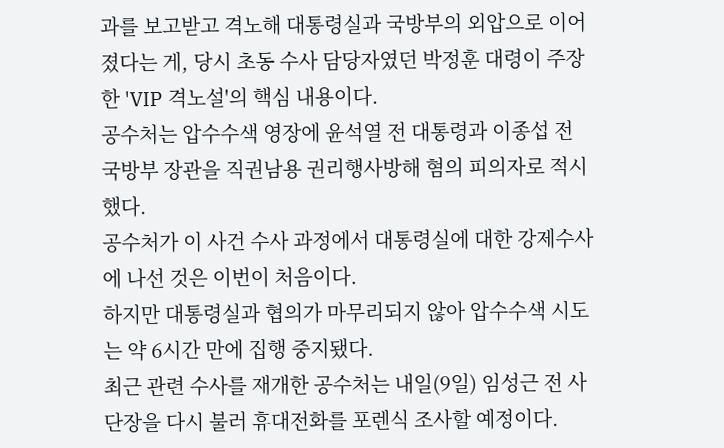과를 보고받고 격노해 대통령실과 국방부의 외압으로 이어졌다는 게, 당시 초동 수사 담당자였던 박정훈 대령이 주장한 'VIP 격노설'의 핵심 내용이다.
공수처는 압수수색 영장에 윤석열 전 대통령과 이종섭 전 국방부 장관을 직권남용 권리행사방해 혐의 피의자로 적시했다.
공수처가 이 사건 수사 과정에서 대통령실에 대한 강제수사에 나선 것은 이번이 처음이다.
하지만 대통령실과 협의가 마무리되지 않아 압수수색 시도는 약 6시간 만에 집행 중지됐다.
최근 관련 수사를 재개한 공수처는 내일(9일) 임성근 전 사단장을 다시 불러 휴대전화를 포렌식 조사할 예정이다.